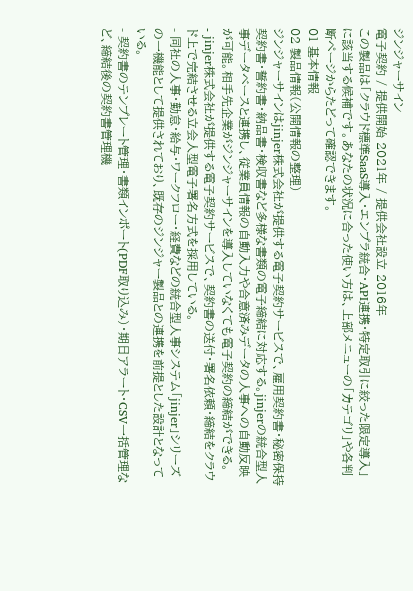ジンジャーサイン
電子契約 / 提供開始 2021年 / 提供会社設立 2016年
この製品は「クラウド標準SaaS導入・エンプラ統合・API連携・特定取引に絞った限定導入」に該当する候補です。あなたの状況に合った使い方は、上部メニューの「カテゴリ」や各判断ページからたどって確認できます。
01 基本情報
02 製品情報(公開情報の整理)
ジンジャーサインはjinjer株式会社が提供する電子契約サービスで、雇用契約書・秘密保持契約書・誓約書・納品書・検収書など多様な書類の電子締結に対応する。jinjerの統合型人事データベースと連携し、従業員情報の自動入力や合意済みデータの人事への自動反映が可能。相手先企業がジンジャーサインを導入していなくても電子契約の締結ができる。
- jinjer株式会社が提供する電子契約サービスで、契約書の送付・署名依頼・締結をクラウド上で完結させる立会人型電子署名方式を採用している。
- 同社の人事・勤怠・給与・ワークフロー・経費などの統合型人事システム「jinjer」シリーズの一機能として提供されており、既存のジンジャー製品との連携を前提とした設計となっている。
- 契約書のテンプレート管理・書類インポート(PDF取り込み)・期日アラート・CSV一括管理など、締結後の契約書管理機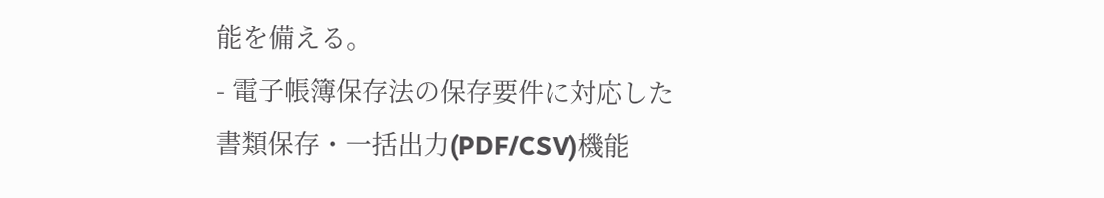能を備える。
- 電子帳簿保存法の保存要件に対応した書類保存・一括出力(PDF/CSV)機能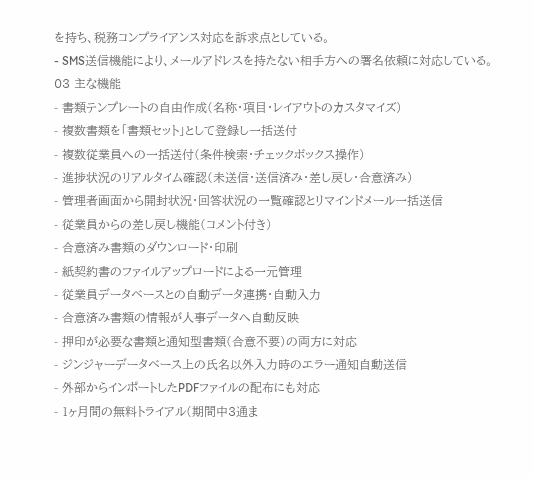を持ち、税務コンプライアンス対応を訴求点としている。
- SMS送信機能により、メールアドレスを持たない相手方への署名依頼に対応している。
03 主な機能
- 書類テンプレートの自由作成(名称・項目・レイアウトのカスタマイズ)
- 複数書類を「書類セット」として登録し一括送付
- 複数従業員への一括送付(条件検索・チェックボックス操作)
- 進捗状況のリアルタイム確認(未送信・送信済み・差し戻し・合意済み)
- 管理者画面から開封状況・回答状況の一覧確認とリマインドメール一括送信
- 従業員からの差し戻し機能(コメント付き)
- 合意済み書類のダウンロード・印刷
- 紙契約書のファイルアップロードによる一元管理
- 従業員データベースとの自動データ連携・自動入力
- 合意済み書類の情報が人事データへ自動反映
- 押印が必要な書類と通知型書類(合意不要)の両方に対応
- ジンジャーデータベース上の氏名以外入力時のエラー通知自動送信
- 外部からインポートしたPDFファイルの配布にも対応
- 1ヶ月間の無料トライアル(期間中3通ま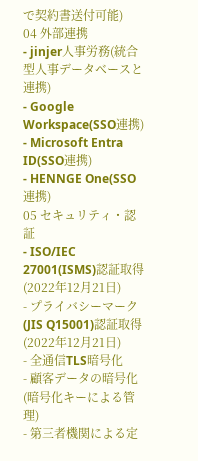で契約書送付可能)
04 外部連携
- jinjer人事労務(統合型人事データベースと連携)
- Google Workspace(SSO連携)
- Microsoft Entra ID(SSO連携)
- HENNGE One(SSO連携)
05 セキュリティ・認証
- ISO/IEC 27001(ISMS)認証取得(2022年12月21日)
- プライバシーマーク(JIS Q15001)認証取得(2022年12月21日)
- 全通信TLS暗号化
- 顧客データの暗号化(暗号化キーによる管理)
- 第三者機関による定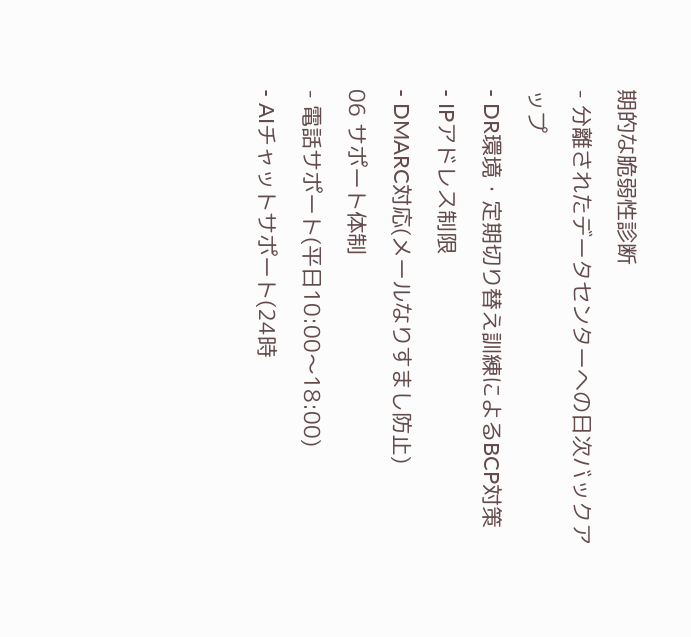期的な脆弱性診断
- 分離されたデータセンターへの日次バックアップ
- DR環境・定期切り替え訓練によるBCP対策
- IPアドレス制限
- DMARC対応(メールなりすまし防止)
06 サポート体制
- 電話サポート(平日10:00〜18:00)
- AIチャットサポート(24時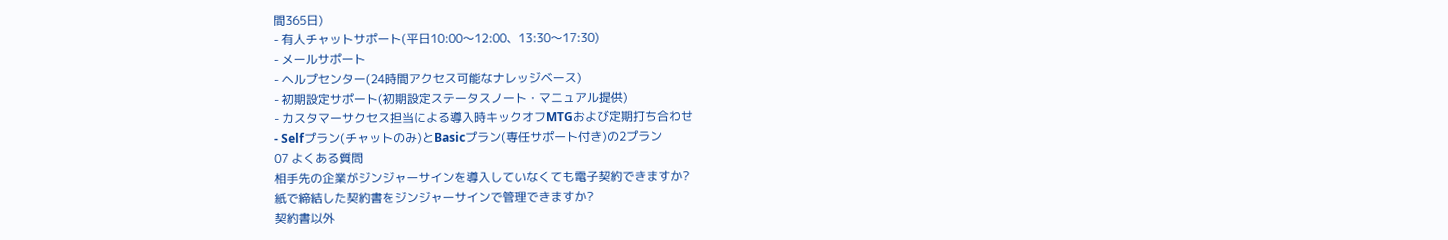間365日)
- 有人チャットサポート(平日10:00〜12:00、13:30〜17:30)
- メールサポート
- ヘルプセンター(24時間アクセス可能なナレッジベース)
- 初期設定サポート(初期設定ステータスノート・マニュアル提供)
- カスタマーサクセス担当による導入時キックオフMTGおよび定期打ち合わせ
- Selfプラン(チャットのみ)とBasicプラン(専任サポート付き)の2プラン
07 よくある質問
相手先の企業がジンジャーサインを導入していなくても電子契約できますか?
紙で締結した契約書をジンジャーサインで管理できますか?
契約書以外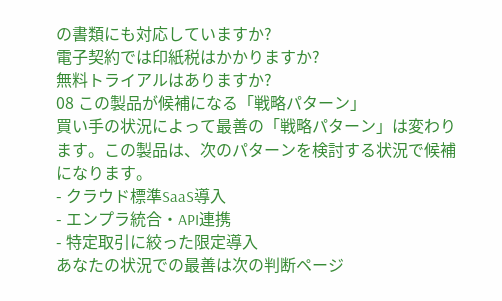の書類にも対応していますか?
電子契約では印紙税はかかりますか?
無料トライアルはありますか?
08 この製品が候補になる「戦略パターン」
買い手の状況によって最善の「戦略パターン」は変わります。この製品は、次のパターンを検討する状況で候補になります。
- クラウド標準SaaS導入
- エンプラ統合・API連携
- 特定取引に絞った限定導入
あなたの状況での最善は次の判断ページ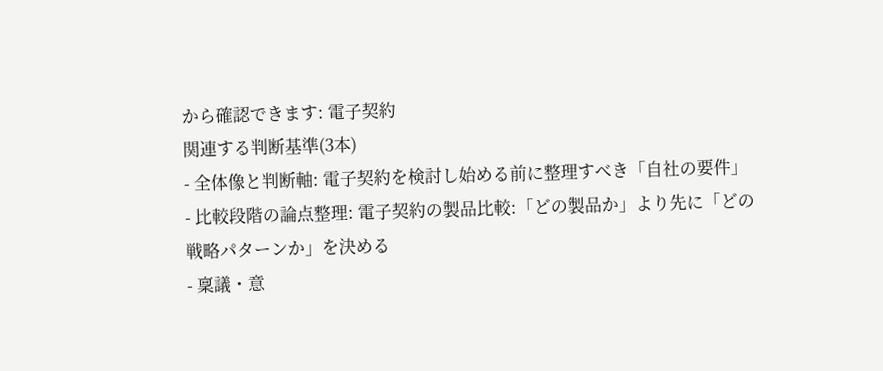から確認できます: 電子契約
関連する判断基準(3本)
- 全体像と判断軸: 電子契約を検討し始める前に整理すべき「自社の要件」
- 比較段階の論点整理: 電子契約の製品比較:「どの製品か」より先に「どの戦略パターンか」を決める
- 稟議・意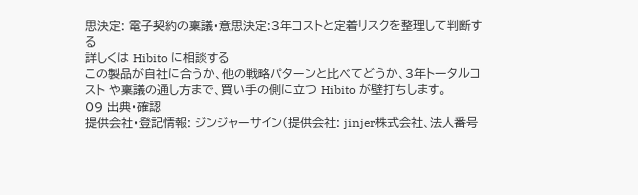思決定: 電子契約の稟議・意思決定:3年コストと定着リスクを整理して判断する
詳しくは Hibito に相談する
この製品が自社に合うか、他の戦略パターンと比べてどうか、3年トータルコスト や稟議の通し方まで、買い手の側に立つ Hibito が壁打ちします。
09 出典・確認
提供会社・登記情報: ジンジャーサイン(提供会社: jinjer株式会社、法人番号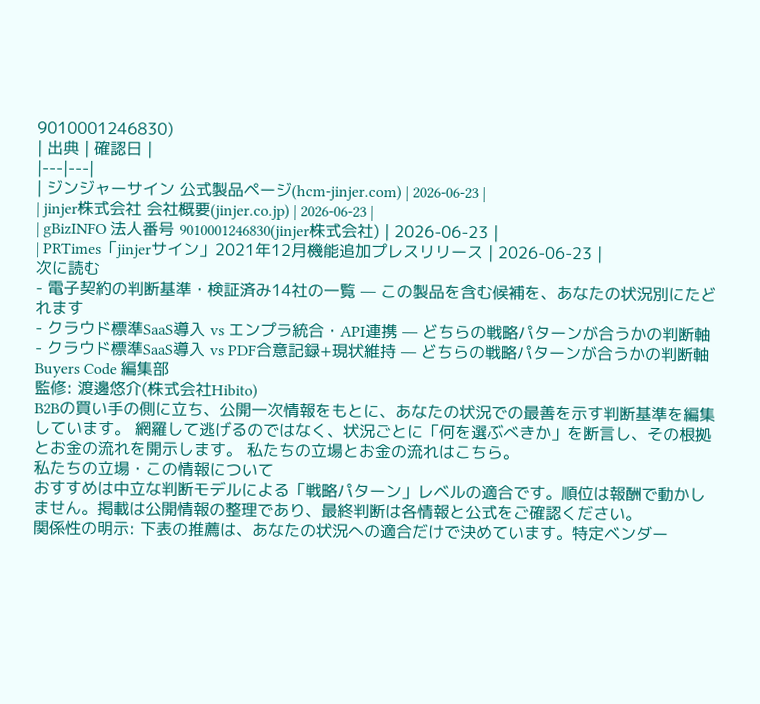9010001246830)
| 出典 | 確認日 |
|---|---|
| ジンジャーサイン 公式製品ページ(hcm-jinjer.com) | 2026-06-23 |
| jinjer株式会社 会社概要(jinjer.co.jp) | 2026-06-23 |
| gBizINFO 法人番号 9010001246830(jinjer株式会社) | 2026-06-23 |
| PRTimes「jinjerサイン」2021年12月機能追加プレスリリース | 2026-06-23 |
次に読む
- 電子契約の判断基準・検証済み14社の一覧 — この製品を含む候補を、あなたの状況別にたどれます
- クラウド標準SaaS導入 vs エンプラ統合・API連携 — どちらの戦略パターンが合うかの判断軸
- クラウド標準SaaS導入 vs PDF合意記録+現状維持 — どちらの戦略パターンが合うかの判断軸
Buyers Code 編集部
監修: 渡邊悠介(株式会社Hibito)
B2Bの買い手の側に立ち、公開一次情報をもとに、あなたの状況での最善を示す判断基準を編集しています。 網羅して逃げるのではなく、状況ごとに「何を選ぶべきか」を断言し、その根拠とお金の流れを開示します。 私たちの立場とお金の流れはこちら。
私たちの立場・この情報について
おすすめは中立な判断モデルによる「戦略パターン」レベルの適合です。順位は報酬で動かしません。掲載は公開情報の整理であり、最終判断は各情報と公式をご確認ください。
関係性の明示: 下表の推薦は、あなたの状況への適合だけで決めています。特定ベンダー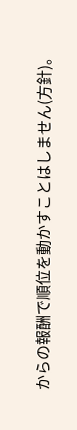からの報酬で順位を動かすことはしません(方針)。